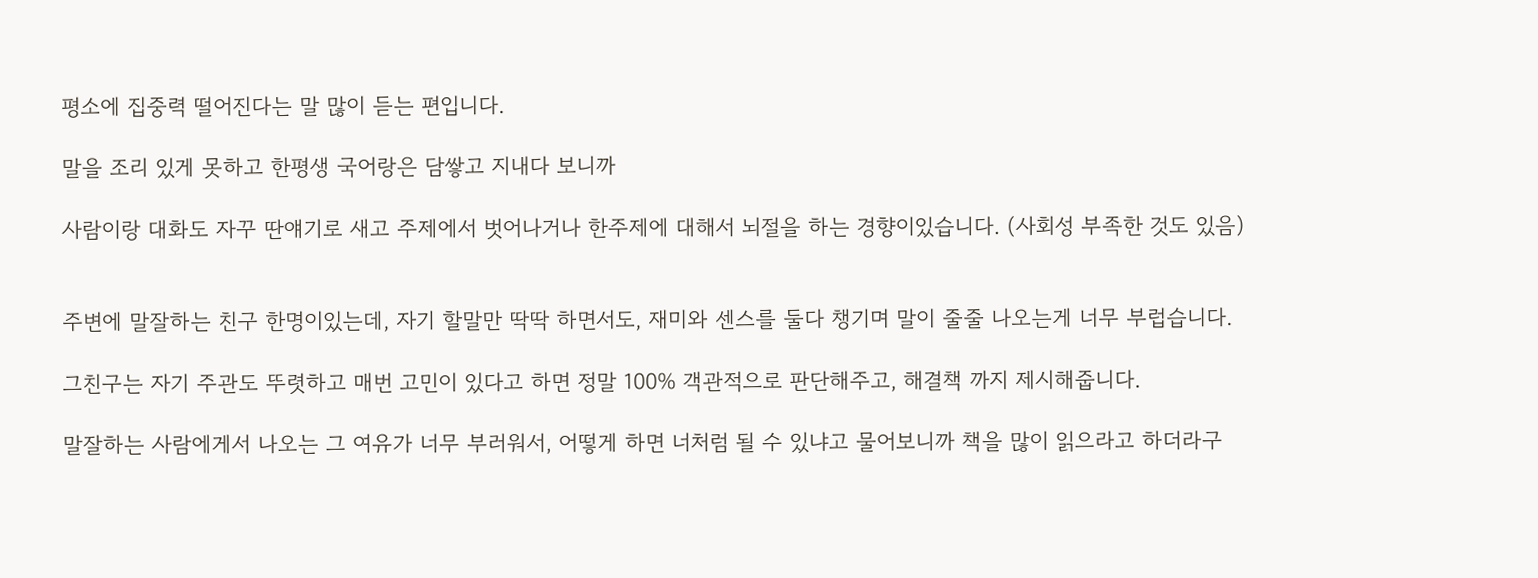평소에 집중력 떨어진다는 말 많이 듣는 편입니다.

말을 조리 있게 못하고 한평생 국어랑은 담쌓고 지내다 보니까

사람이랑 대화도 자꾸 딴얘기로 새고 주제에서 벗어나거나 한주제에 대해서 뇌절을 하는 경향이있습니다. (사회성 부족한 것도 있음)


주변에 말잘하는 친구 한명이있는데, 자기 할말만 딱딱 하면서도, 재미와 센스를 둘다 챙기며 말이 줄줄 나오는게 너무 부럽습니다.

그친구는 자기 주관도 뚜렷하고 매번 고민이 있다고 하면 정말 100% 객관적으로 판단해주고, 해결책 까지 제시해줍니다.

말잘하는 사람에게서 나오는 그 여유가 너무 부러워서, 어떻게 하면 너처럼 될 수 있냐고 물어보니까 책을 많이 읽으라고 하더라구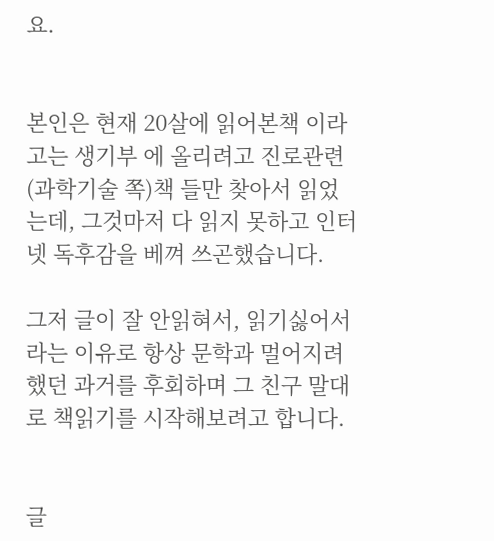요.


본인은 현재 20살에 읽어본책 이라고는 생기부 에 올리려고 진로관련(과학기술 쪽)책 들만 찾아서 읽었는데, 그것마저 다 읽지 못하고 인터넷 독후감을 베껴 쓰곤했습니다.

그저 글이 잘 안읽혀서, 읽기싫어서 라는 이유로 항상 문학과 멀어지려했던 과거를 후회하며 그 친구 말대로 책읽기를 시작해보려고 합니다.


글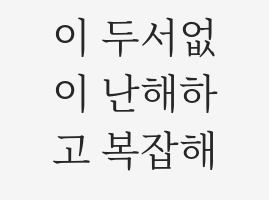이 두서없이 난해하고 복잡해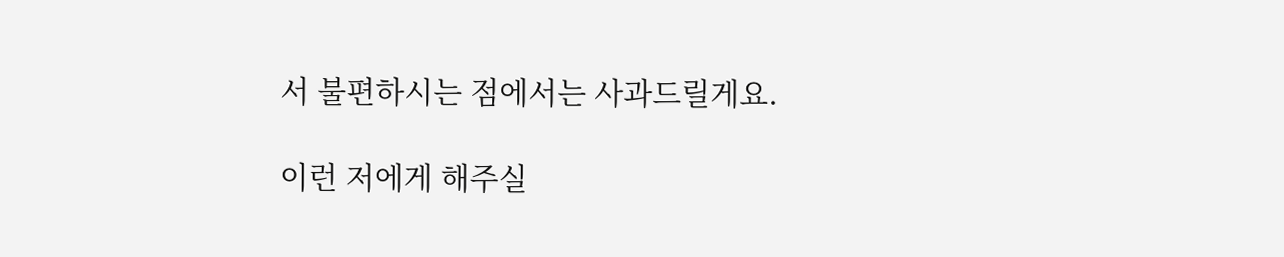서 불편하시는 점에서는 사과드릴게요.

이런 저에게 해주실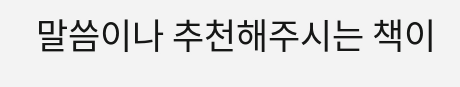말씀이나 추천해주시는 책이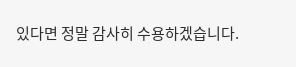있다면 정말 감사히 수용하겠습니다.